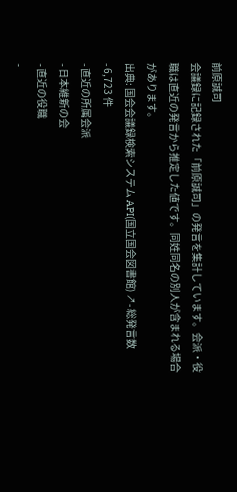前原誠司
会議録に記録された「前原誠司」の発言を集計しています。会派・役職は直近の発言から推定した値です。同姓同名の別人が含まれる場合があります。
出典: 国会会議録検索システム API(国立国会図書館) ↗- 総発言数
- 6,723 件
- 直近の所属会派
- 日本維新の会
- 直近の役職
-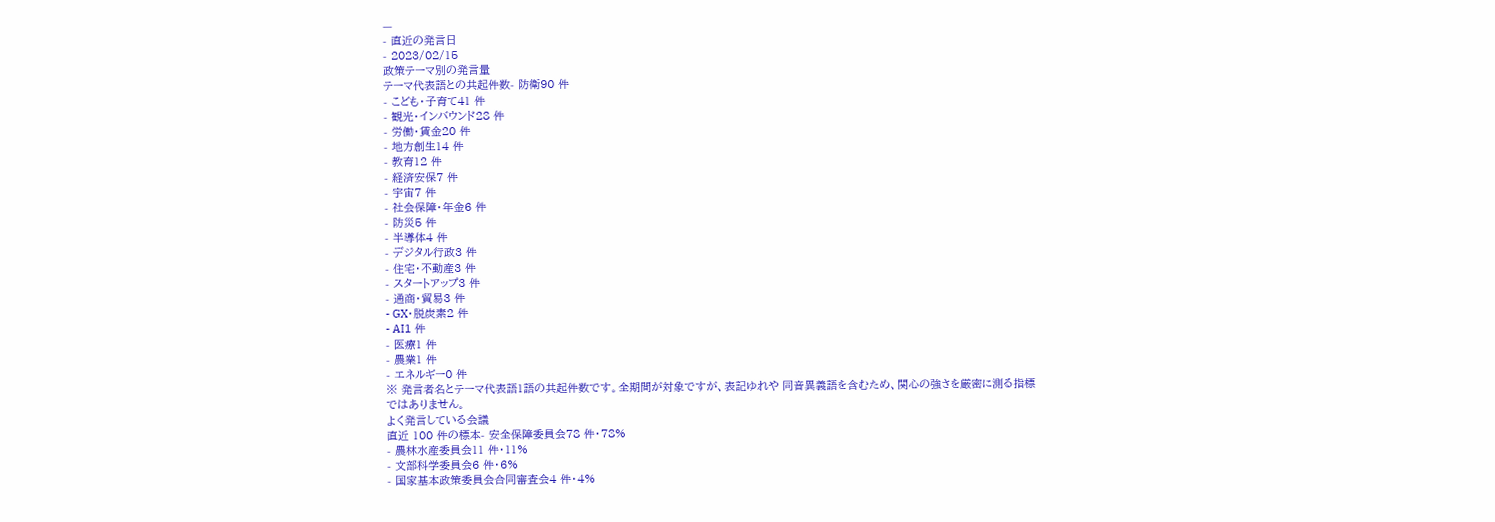—
- 直近の発言日
- 2023/02/15
政策テーマ別の発言量
テーマ代表語との共起件数- 防衛90 件
- こども・子育て41 件
- 観光・インバウンド28 件
- 労働・賃金20 件
- 地方創生14 件
- 教育12 件
- 経済安保7 件
- 宇宙7 件
- 社会保障・年金6 件
- 防災5 件
- 半導体4 件
- デジタル行政3 件
- 住宅・不動産3 件
- スタートアップ3 件
- 通商・貿易3 件
- GX・脱炭素2 件
- AI1 件
- 医療1 件
- 農業1 件
- エネルギー0 件
※ 発言者名とテーマ代表語1語の共起件数です。全期間が対象ですが、表記ゆれや 同音異義語を含むため、関心の強さを厳密に測る指標ではありません。
よく発言している会議
直近 100 件の標本- 安全保障委員会78 件・78%
- 農林水産委員会11 件・11%
- 文部科学委員会6 件・6%
- 国家基本政策委員会合同審査会4 件・4%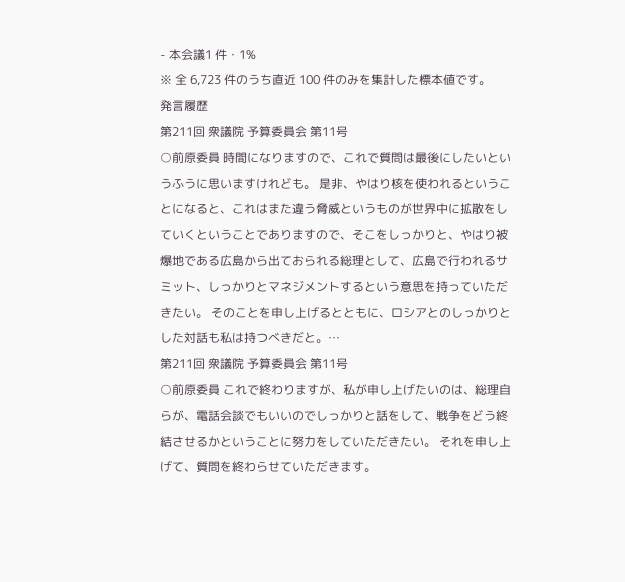- 本会議1 件・1%
※ 全 6,723 件のうち直近 100 件のみを集計した標本値です。
発言履歴
第211回 衆議院 予算委員会 第11号
○前原委員 時間になりますので、これで質問は最後にしたいというふうに思いますけれども。 是非、やはり核を使われるということになると、これはまた違う脅威というものが世界中に拡散をしていくということでありますので、そこをしっかりと、やはり被爆地である広島から出ておられる総理として、広島で行われるサミット、しっかりとマネジメントするという意思を持っていただきたい。 そのことを申し上げるとともに、ロシアとのしっかりとした対話も私は持つべきだと。…
第211回 衆議院 予算委員会 第11号
○前原委員 これで終わりますが、私が申し上げたいのは、総理自らが、電話会談でもいいのでしっかりと話をして、戦争をどう終結させるかということに努力をしていただきたい。 それを申し上げて、質問を終わらせていただきます。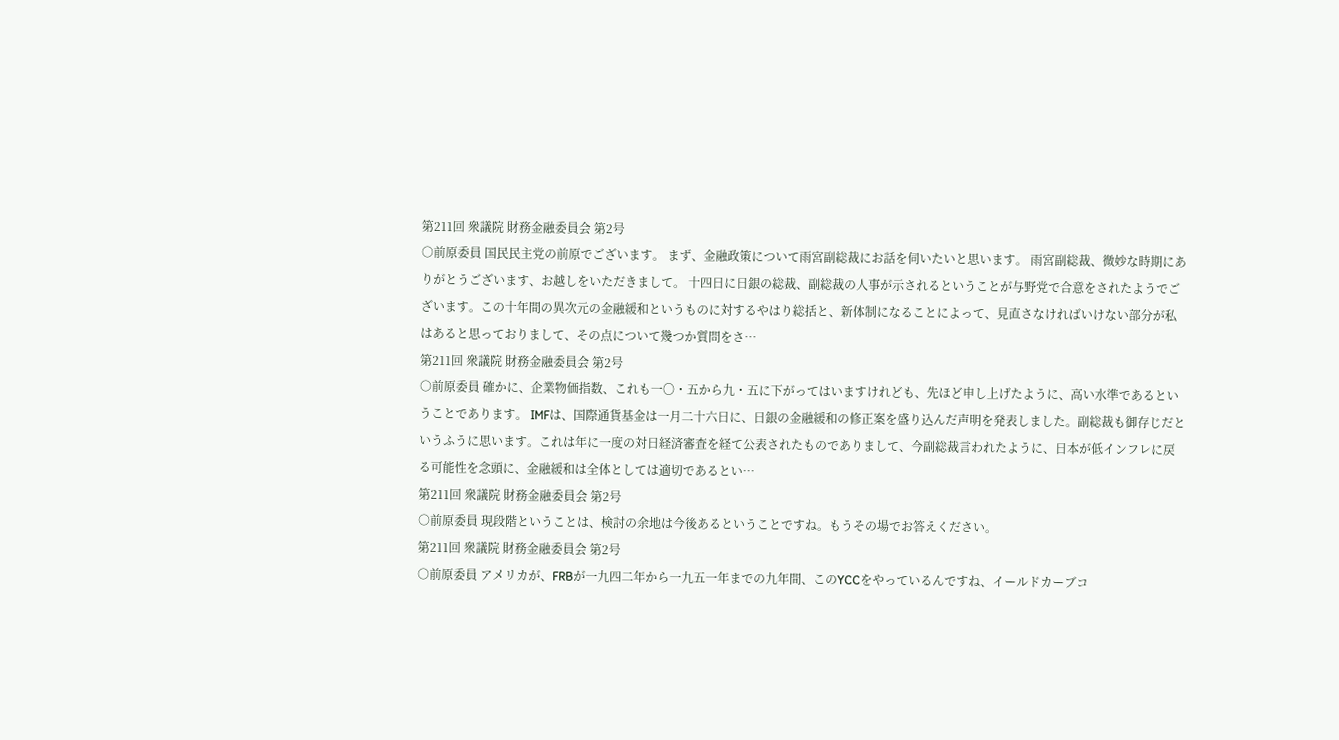第211回 衆議院 財務金融委員会 第2号
○前原委員 国民民主党の前原でございます。 まず、金融政策について雨宮副総裁にお話を伺いたいと思います。 雨宮副総裁、微妙な時期にありがとうございます、お越しをいただきまして。 十四日に日銀の総裁、副総裁の人事が示されるということが与野党で合意をされたようでございます。この十年間の異次元の金融緩和というものに対するやはり総括と、新体制になることによって、見直さなければいけない部分が私はあると思っておりまして、その点について幾つか質問をさ…
第211回 衆議院 財務金融委員会 第2号
○前原委員 確かに、企業物価指数、これも一〇・五から九・五に下がってはいますけれども、先ほど申し上げたように、高い水準であるということであります。 IMFは、国際通貨基金は一月二十六日に、日銀の金融緩和の修正案を盛り込んだ声明を発表しました。副総裁も御存じだというふうに思います。これは年に一度の対日経済審査を経て公表されたものでありまして、今副総裁言われたように、日本が低インフレに戻る可能性を念頭に、金融緩和は全体としては適切であるとい…
第211回 衆議院 財務金融委員会 第2号
○前原委員 現段階ということは、検討の余地は今後あるということですね。もうその場でお答えください。
第211回 衆議院 財務金融委員会 第2号
○前原委員 アメリカが、FRBが一九四二年から一九五一年までの九年間、このYCCをやっているんですね、イールドカーブコ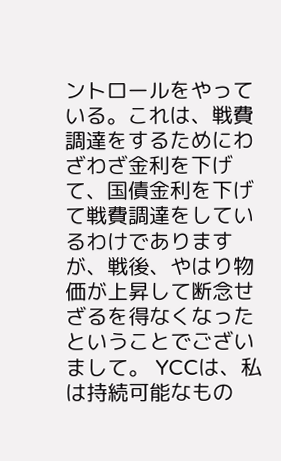ントロールをやっている。これは、戦費調達をするためにわざわざ金利を下げて、国債金利を下げて戦費調達をしているわけでありますが、戦後、やはり物価が上昇して断念せざるを得なくなったということでございまして。 YCCは、私は持続可能なもの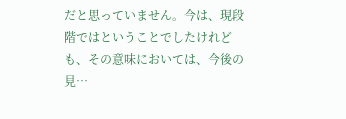だと思っていません。今は、現段階ではということでしたけれども、その意味においては、今後の見…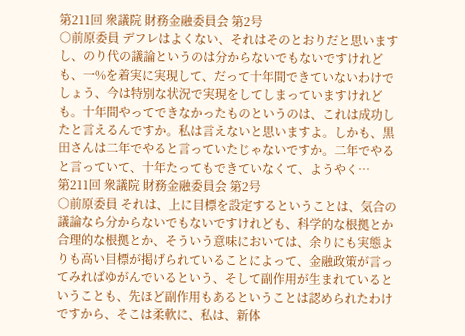第211回 衆議院 財務金融委員会 第2号
○前原委員 デフレはよくない、それはそのとおりだと思いますし、のり代の議論というのは分からないでもないですけれども、一%を着実に実現して、だって十年間できていないわけでしょう、今は特別な状況で実現をしてしまっていますけれども。十年間やってできなかったものというのは、これは成功したと言えるんですか。私は言えないと思いますよ。しかも、黒田さんは二年でやると言っていたじゃないですか。二年でやると言っていて、十年たってもできていなくて、ようやく…
第211回 衆議院 財務金融委員会 第2号
○前原委員 それは、上に目標を設定するということは、気合の議論なら分からないでもないですけれども、科学的な根拠とか合理的な根拠とか、そういう意味においては、余りにも実態よりも高い目標が掲げられていることによって、金融政策が言ってみればゆがんでいるという、そして副作用が生まれているということも、先ほど副作用もあるということは認められたわけですから、そこは柔軟に、私は、新体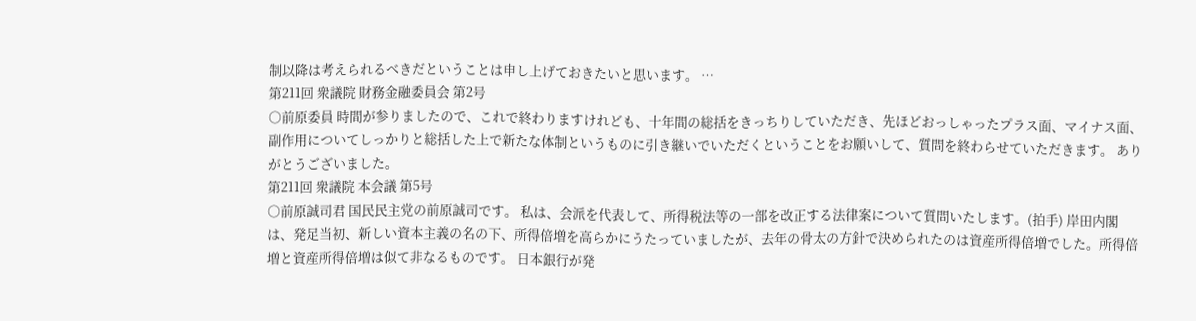制以降は考えられるべきだということは申し上げておきたいと思います。 …
第211回 衆議院 財務金融委員会 第2号
○前原委員 時間が参りましたので、これで終わりますけれども、十年間の総括をきっちりしていただき、先ほどおっしゃったプラス面、マイナス面、副作用についてしっかりと総括した上で新たな体制というものに引き継いでいただくということをお願いして、質問を終わらせていただきます。 ありがとうございました。
第211回 衆議院 本会議 第5号
○前原誠司君 国民民主党の前原誠司です。 私は、会派を代表して、所得税法等の一部を改正する法律案について質問いたします。(拍手) 岸田内閣は、発足当初、新しい資本主義の名の下、所得倍増を高らかにうたっていましたが、去年の骨太の方針で決められたのは資産所得倍増でした。所得倍増と資産所得倍増は似て非なるものです。 日本銀行が発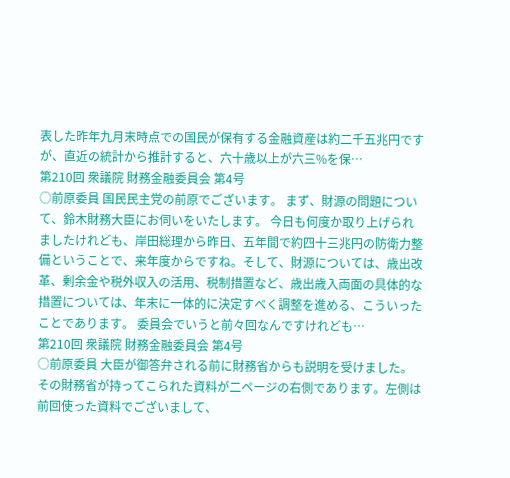表した昨年九月末時点での国民が保有する金融資産は約二千五兆円ですが、直近の統計から推計すると、六十歳以上が六三%を保…
第210回 衆議院 財務金融委員会 第4号
○前原委員 国民民主党の前原でございます。 まず、財源の問題について、鈴木財務大臣にお伺いをいたします。 今日も何度か取り上げられましたけれども、岸田総理から昨日、五年間で約四十三兆円の防衛力整備ということで、来年度からですね。そして、財源については、歳出改革、剰余金や税外収入の活用、税制措置など、歳出歳入両面の具体的な措置については、年末に一体的に決定すべく調整を進める、こういったことであります。 委員会でいうと前々回なんですけれども…
第210回 衆議院 財務金融委員会 第4号
○前原委員 大臣が御答弁される前に財務省からも説明を受けました。その財務省が持ってこられた資料が二ページの右側であります。左側は前回使った資料でございまして、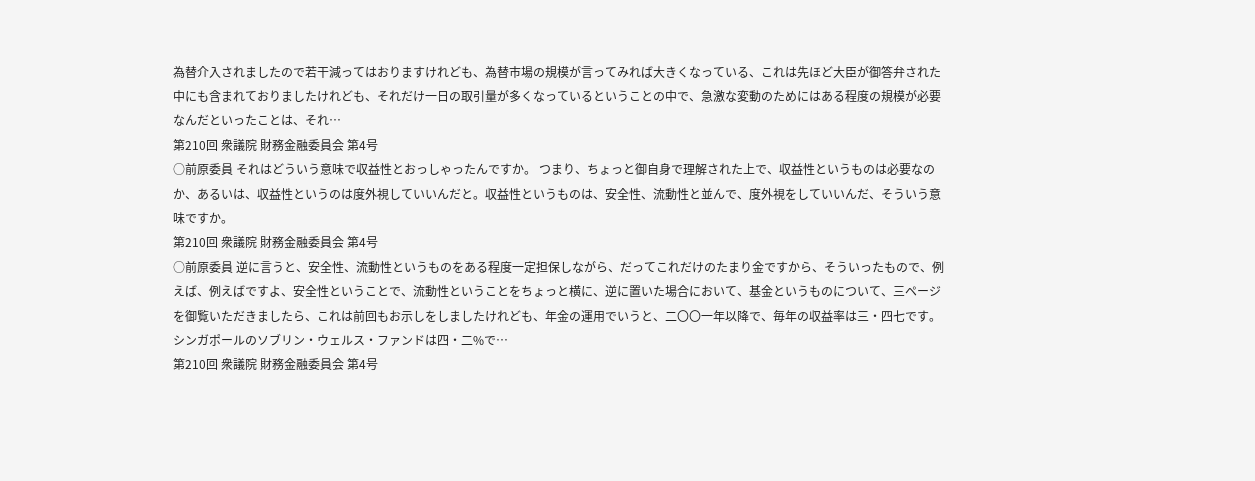為替介入されましたので若干減ってはおりますけれども、為替市場の規模が言ってみれば大きくなっている、これは先ほど大臣が御答弁された中にも含まれておりましたけれども、それだけ一日の取引量が多くなっているということの中で、急激な変動のためにはある程度の規模が必要なんだといったことは、それ…
第210回 衆議院 財務金融委員会 第4号
○前原委員 それはどういう意味で収益性とおっしゃったんですか。 つまり、ちょっと御自身で理解された上で、収益性というものは必要なのか、あるいは、収益性というのは度外視していいんだと。収益性というものは、安全性、流動性と並んで、度外視をしていいんだ、そういう意味ですか。
第210回 衆議院 財務金融委員会 第4号
○前原委員 逆に言うと、安全性、流動性というものをある程度一定担保しながら、だってこれだけのたまり金ですから、そういったもので、例えば、例えばですよ、安全性ということで、流動性ということをちょっと横に、逆に置いた場合において、基金というものについて、三ページを御覧いただきましたら、これは前回もお示しをしましたけれども、年金の運用でいうと、二〇〇一年以降で、毎年の収益率は三・四七です。シンガポールのソブリン・ウェルス・ファンドは四・二%で…
第210回 衆議院 財務金融委員会 第4号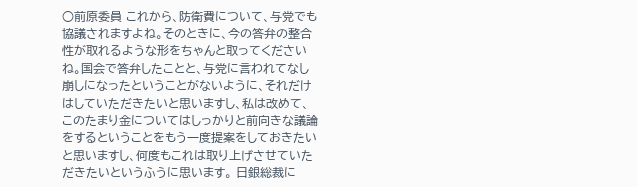○前原委員 これから、防衛費について、与党でも協議されますよね。そのときに、今の答弁の整合性が取れるような形をちゃんと取ってくださいね。国会で答弁したことと、与党に言われてなし崩しになったということがないように、それだけはしていただきたいと思いますし、私は改めて、このたまり金についてはしっかりと前向きな議論をするということをもう一度提案をしておきたいと思いますし、何度もこれは取り上げさせていただきたいというふうに思います。 日銀総裁に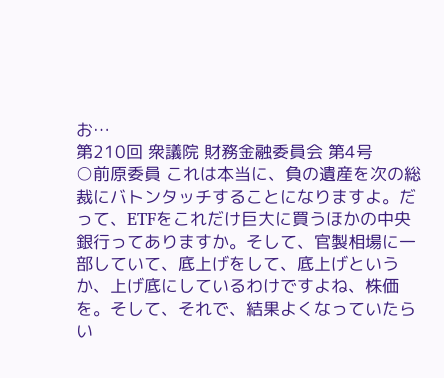お…
第210回 衆議院 財務金融委員会 第4号
○前原委員 これは本当に、負の遺産を次の総裁にバトンタッチすることになりますよ。だって、ETFをこれだけ巨大に買うほかの中央銀行ってありますか。そして、官製相場に一部していて、底上げをして、底上げというか、上げ底にしているわけですよね、株価を。そして、それで、結果よくなっていたらい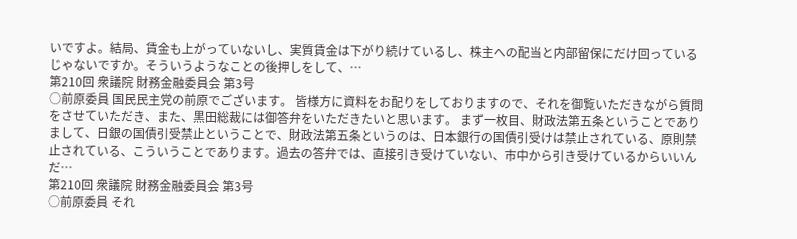いですよ。結局、賃金も上がっていないし、実質賃金は下がり続けているし、株主への配当と内部留保にだけ回っているじゃないですか。そういうようなことの後押しをして、…
第210回 衆議院 財務金融委員会 第3号
○前原委員 国民民主党の前原でございます。 皆様方に資料をお配りをしておりますので、それを御覧いただきながら質問をさせていただき、また、黒田総裁には御答弁をいただきたいと思います。 まず一枚目、財政法第五条ということでありまして、日銀の国債引受禁止ということで、財政法第五条というのは、日本銀行の国債引受けは禁止されている、原則禁止されている、こういうことであります。過去の答弁では、直接引き受けていない、市中から引き受けているからいいんだ…
第210回 衆議院 財務金融委員会 第3号
○前原委員 それ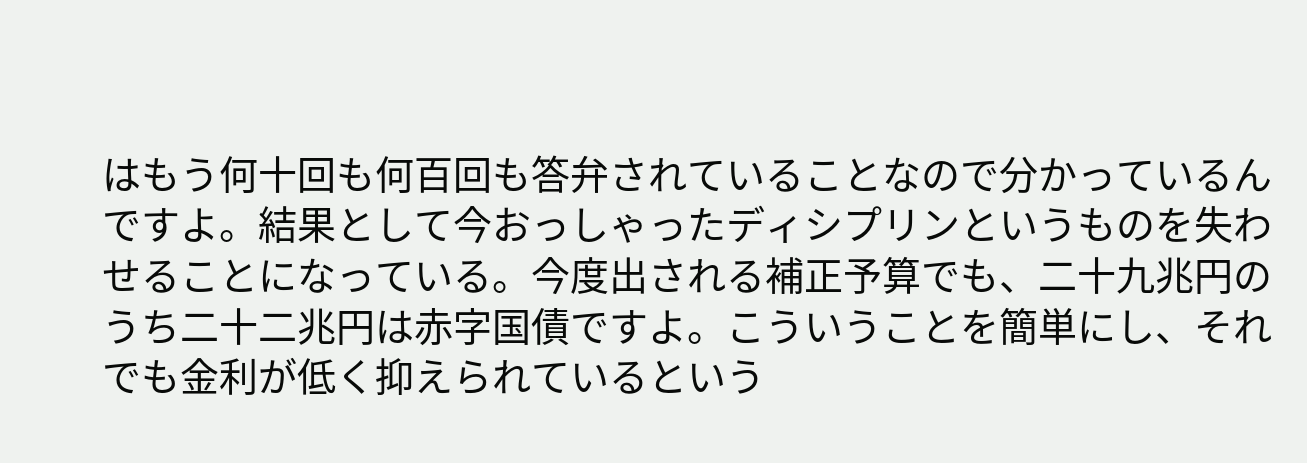はもう何十回も何百回も答弁されていることなので分かっているんですよ。結果として今おっしゃったディシプリンというものを失わせることになっている。今度出される補正予算でも、二十九兆円のうち二十二兆円は赤字国債ですよ。こういうことを簡単にし、それでも金利が低く抑えられているという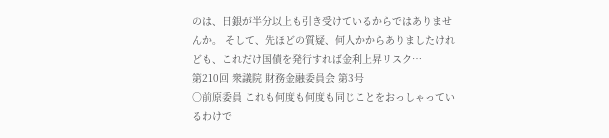のは、日銀が半分以上も引き受けているからではありませんか。 そして、先ほどの質疑、何人かからありましたけれども、これだけ国債を発行すれば金利上昇リスク…
第210回 衆議院 財務金融委員会 第3号
○前原委員 これも何度も何度も同じことをおっしゃっているわけで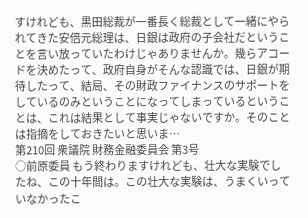すけれども、黒田総裁が一番長く総裁として一緒にやられてきた安倍元総理は、日銀は政府の子会社だということを言い放っていたわけじゃありませんか。幾らアコードを決めたって、政府自身がそんな認識では、日銀が期待したって、結局、その財政ファイナンスのサポートをしているのみということになってしまっているということは、これは結果として事実じゃないですか。そのことは指摘をしておきたいと思いま…
第210回 衆議院 財務金融委員会 第3号
○前原委員 もう終わりますけれども、壮大な実験でしたね、この十年間は。この壮大な実験は、うまくいっていなかったこ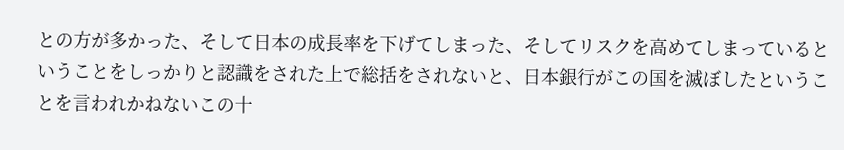との方が多かった、そして日本の成長率を下げてしまった、そしてリスクを高めてしまっているということをしっかりと認識をされた上で総括をされないと、日本銀行がこの国を滅ぼしたということを言われかねないこの十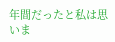年間だったと私は思いま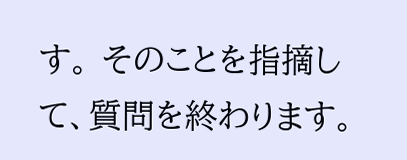す。 そのことを指摘して、質問を終わります。